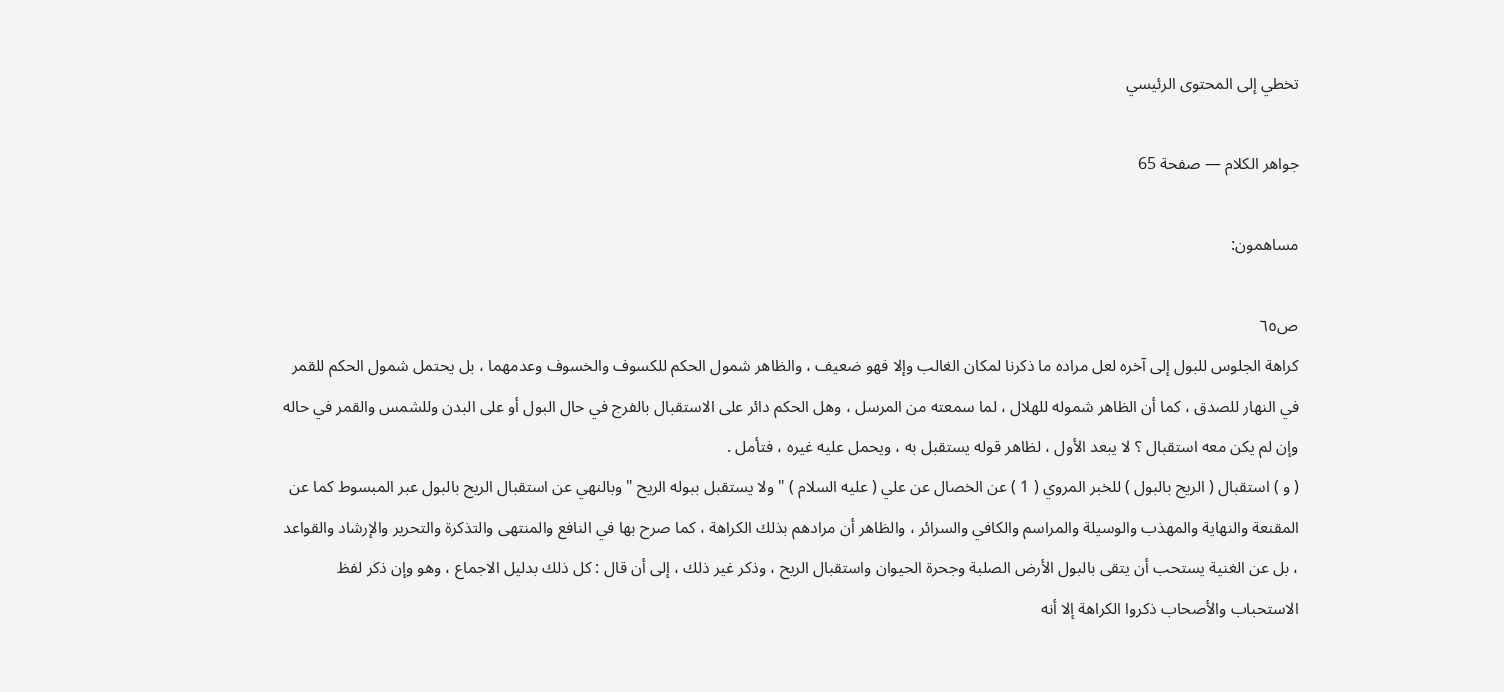تخطي إلى المحتوى الرئيسي

جواهر الكلام — صفحة 65

مساهمون:

ص٦٥
كراهة الجلوس للبول إلى آخره لعل مراده ما ذكرنا لمكان الغالب وإلا فهو ضعيف ، والظاهر شمول الحكم للكسوف والخسوف وعدمهما ، بل يحتمل شمول الحكم للقمر في النهار للصدق ، كما أن الظاهر شموله للهلال ، لما سمعته من المرسل ، وهل الحكم دائر على الاستقبال بالفرج في حال البول أو على البدن وللشمس والقمر في حاله وإن لم يكن معه استقبال ؟ لا يبعد الأول ، لظاهر قوله يستقبل به ، ويحمل عليه غيره ، فتأمل .
( و ) استقبال ( الريح بالبول ) للخبر المروي ( 1 ) عن الخصال عن علي ( عليه السلام ) " ولا يستقبل ببوله الريح " وبالنهي عن استقبال الريح بالبول عبر المبسوط كما عن المقنعة والنهاية والمهذب والوسيلة والمراسم والكافي والسرائر ، والظاهر أن مرادهم بذلك الكراهة ، كما صرح بها في النافع والمنتهى والتذكرة والتحرير والإرشاد والقواعد ، بل عن الغنية يستحب أن يتقى بالبول الأرض الصلبة وجحرة الحيوان واستقبال الريح ، وذكر غير ذلك ، إلى أن قال : كل ذلك بدليل الاجماع ، وهو وإن ذكر لفظ الاستحباب والأصحاب ذكروا الكراهة إلا أنه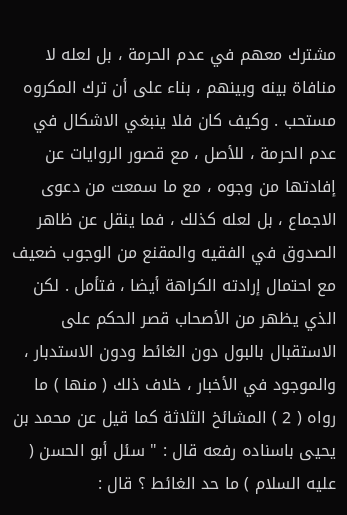مشترك معهم في عدم الحرمة ، بل لعله لا منافاة بينه وبينهم ، بناء على أن ترك المكروه مستحب . وكيف كان فلا ينبغي الاشكال في عدم الحرمة ، للأصل ، مع قصور الروايات عن إفادتها من وجوه ، مع ما سمعت من دعوى الاجماع ، بل لعله كذلك ، فما ينقل عن ظاهر الصدوق في الفقيه والمقنع من الوجوب ضعيف مع احتمال إرادته الكراهة أيضا ، فتأمل . لكن الذي يظهر من الأصحاب قصر الحكم على الاستقبال بالبول دون الغائط ودون الاستدبار ، والموجود في الأخبار ، خلاف ذلك ( منها ) ما رواه ( 2 ) المشائخ الثلاثة كما قيل عن محمد بن يحيى باسناده رفعه قال : " سئل أبو الحسن ( عليه السلام ) ما حد الغائط ؟ قال :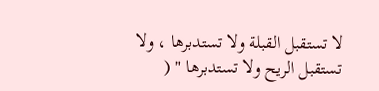لا تستقبل القبلة ولا تستدبرها ، ولا تستقبل الريح ولا تستدبرها " (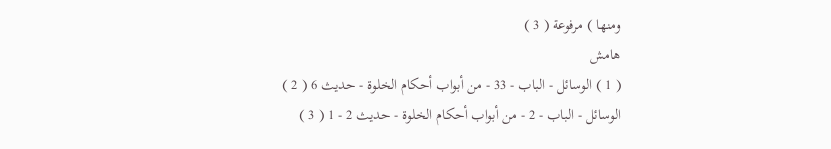ومنها ) مرفوعة ( 3 )
هامش
( 1 ) الوسائل - الباب - 33 - من أبواب أحكام الخلوة - حديث 6 ( 2 ) الوسائل - الباب - 2 - من أبواب أحكام الخلوة - حديث 2 - 1 ( 3 )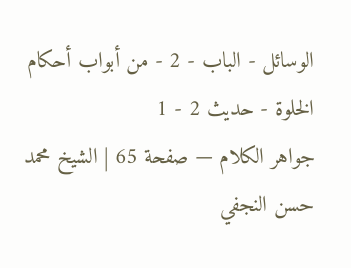الوسائل - الباب - 2 - من أبواب أحكام الخلوة - حديث 2 - 1
جواهر الكلام — صفحة 65 | الشيخ محمد حسن النجفي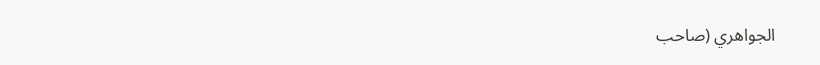الجواهري (صاحب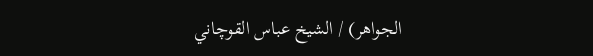الجواهر) / الشيخ عباس القوچاني